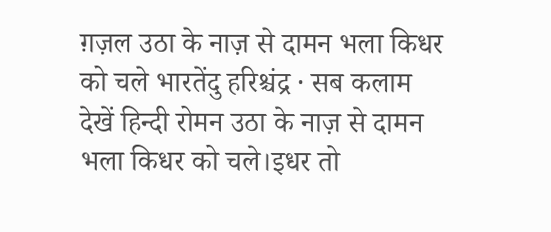ग़ज़ल उठा के नाज़ से दामन भला किधर को चले भारतेंदु हरिश्चंद्र · सब कलाम देखें हिन्दी रोमन उठा के नाज़ से दामन भला किधर को चले।इधर तो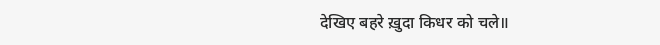देखिए बहरे ख़ुदा किधर को चले॥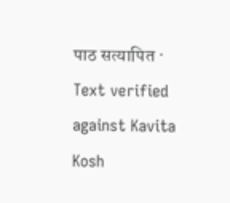पाठ सत्यापित · Text verified against Kavita Kosh